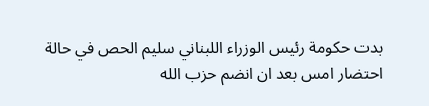بدت حكومة رئيس الوزراء اللبناني سليم الحص في حالة احتضار امس بعد ان انضم حزب الله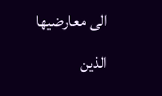الى معارضيها الذين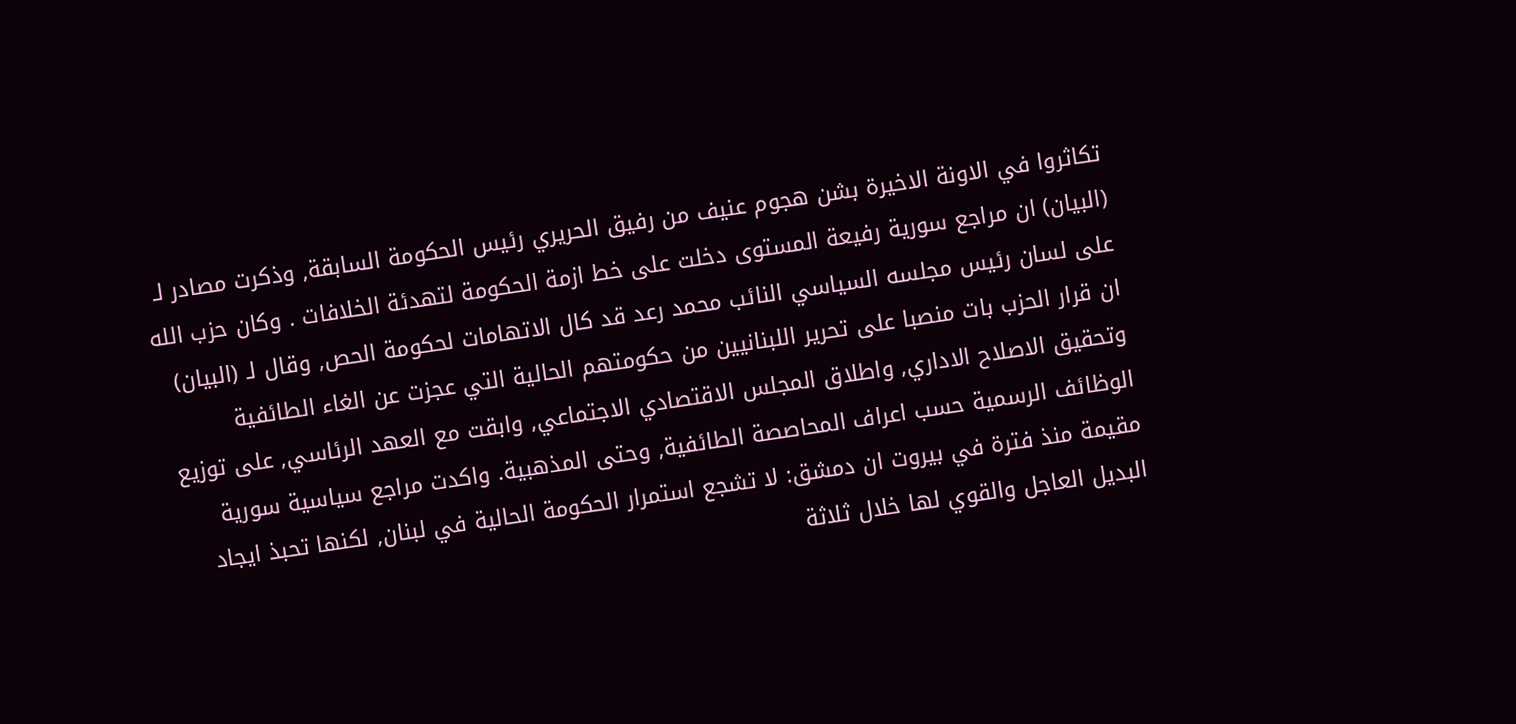تكاثروا في الاونة الاخيرة بشن هجوم عنيف من رفيق الحريري رئيس الحكومة السابقة, وذكرت مصادر لـ (البيان) ان مراجع سورية رفيعة المستوى دخلت على خط ازمة الحكومة لتهدئة الخلافات . وكان حزب الله على لسان رئيس مجلسه السياسي النائب محمد رعد قد كال الاتهامات لحكومة الحص, وقال لـ (البيان) ان قرار الحزب بات منصبا على تحرير اللبنانيين من حكومتهم الحالية التي عجزت عن الغاء الطائفية وتحقيق الاصلاح الاداري, واطلاق المجلس الاقتصادي الاجتماعي, وابقت مع العهد الرئاسي, على توزيع الوظائف الرسمية حسب اعراف المحاصصة الطائفية, وحتى المذهبية. واكدت مراجع سياسية سورية مقيمة منذ فترة في بيروت ان دمشق: لا تشجع استمرار الحكومة الحالية في لبنان, لكنها تحبذ ايجاد البديل العاجل والقوي لها خلال ثلاثة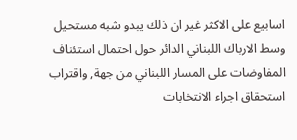اسابيع على الاكثر غير ان ذلك يبدو شبه مستحيل وسط الارباك اللبناني الدائر حول احتمال استئناف المفاوضات على المسار اللبناني من جهة, واقتراب استحقاق اجراء الانتخابات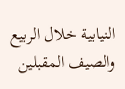النيابية خلال الربيع والصيف المقبلين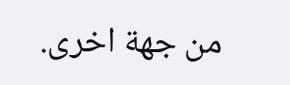من جهة اخرى.